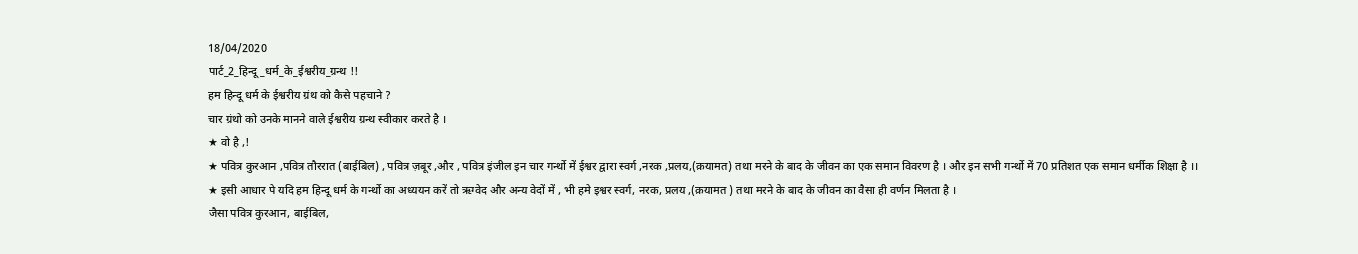18/04/2020
पार्ट_2_हिन्दू_धर्म_के_ईश्वरीय_ग्रन्थ !!
हम हिन्दू धर्म के ईश्वरीय ग्रंथ को कैसे पहचाने ?
चार ग्रंथो को उनके मानने वाले ईश्वरीय ग्रन्थ स्वीकार करते है ।
★ वो है ,!
★ पवित्र कुरआन ,पवित्र तौररात (बाईबिल) , पवित्र ज़बूर ,और , पवित्र इंजील इन चार गर्न्थो में ईश्वर द्वारा स्वर्ग ,नरक ,प्रलय,(क़यामत) तथा मरने के बाद के जीवन का एक समान विवरण है । और इन सभी गर्न्थो में 70 प्रतिशत एक समान धर्मीक शिक्षा है ।।
★ इसी आधार पे यदि हम हिन्दू धर्म के गर्न्थो का अध्ययन करें तो ऋग्वेद और अन्य वेदों में , भी हमे इश्वर स्वर्ग, नरक, प्रलय ,(क़यामत ) तथा मरने के बाद के जीवन का वैसा ही वर्णन मिलता है ।
जैसा पवित्र कुरआन, बाईबिल,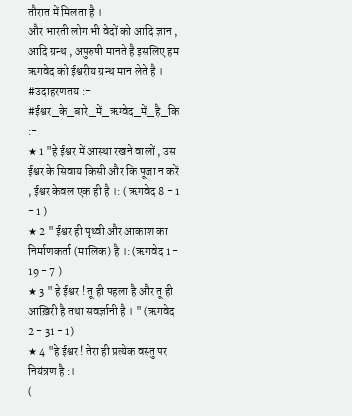तौरात में मिलता है ।
और भारती लोग भी वेदों को आदि ज्ञान , आदि ग्रन्थ , अपुरुषी मानते है इसलिए हम ऋगवेद को ईश्वरीय ग्रन्थ मान लेते है ।
#उदाहरणतय :-
#ईश्वर_के_बारे_में_ऋग्वेद_में_है_कि :-
★ 1 "हे ईश्वर में आस्था रखने वालों , उस ईश्वर के सिवाय किसी और कि पूजा न करें , ईश्वर केवल एक ही है ।: ( ऋगवेद 8 - 1 - 1 )
★ 2 " ईश्वर ही पृथ्वी और आकाश का निर्माणकर्ता (मालिक) है ।: (ऋगवेद 1 - 19 - 7 )
★ 3 " हे ईश्वर ! तू ही पहला है और तू ही आख़िरी है तथा सवर्ज्ञानी है । " (ऋगवेद 2 - 31 - 1)
★ 4 "हे ईश्वर ! तेरा ही प्रत्येक वस्तु पर नियंत्रण है :।
(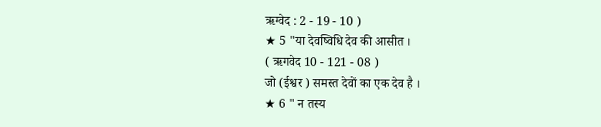ऋग्वेद : 2 - 19 - 10 )
★ 5 "या देवष्विधि देव की आसीत ।
( ऋगवेद 10 - 121 - 08 )
जो (ईश्वर ) समस्त देवों का एक देव है ।
★ 6 " न तस्य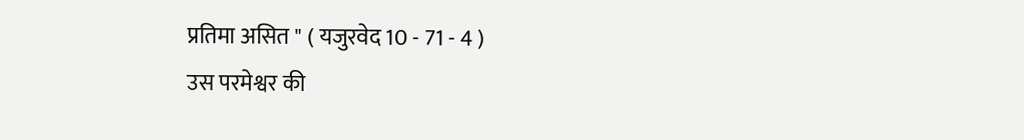प्रतिमा असित " ( यजुरवेद 10 - 71 - 4 )
उस परमेश्वर की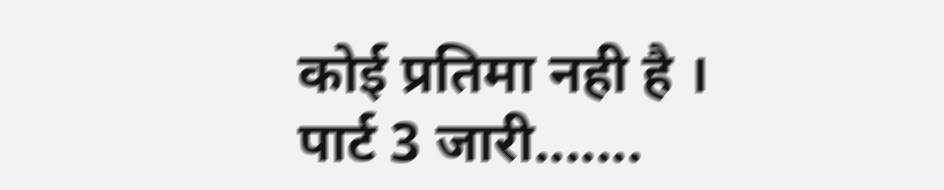कोई प्रतिमा नही है ।
पार्ट 3 जारी.......